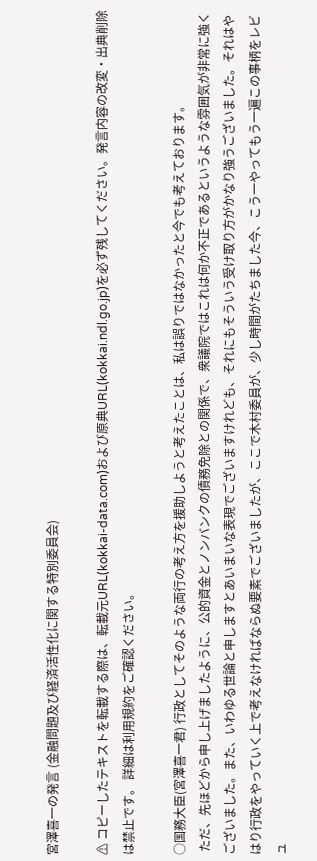宮澤喜一の発言 (金融問題及び経済活性化に関する特別委員会)

⚠ コピーしたテキストを転載する際は、転載元URL(kokkai-data.com)および原典URL(kokkai.ndl.go.jp)を必ず残してください。発言内容の改変・出典削除は禁止です。 詳細は利用規約をご確認ください。

○国務大臣(宮澤喜一君) 行政としてそのような両行の考え方を援助しようと考えたことは、私は誤りではなかったと今でも考えております。
 ただ、先ほどから申し上げましたように、公的資金とノンバンクの債務免除との関係で、衆議院ではこれは何か不正であるというような雰囲気が非常に強くございました。また、いわゆる世論と申しますとあいまいな表現でございますけれども、それにもそういう受け取り方がかなり強うございました。それはやはり行政をやっていく上で考えなければならぬ要素でございましたが、ここで木村委員が、少し時間がたちました今、こう一やってもう一遍この事柄をレビュ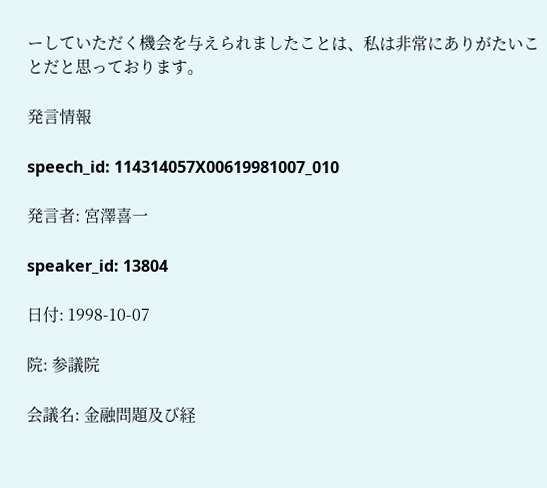ーしていただく機会を与えられましたことは、私は非常にありがたいことだと思っております。

発言情報

speech_id: 114314057X00619981007_010

発言者: 宮澤喜一

speaker_id: 13804

日付: 1998-10-07

院: 参議院

会議名: 金融問題及び経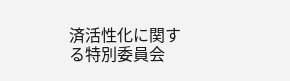済活性化に関する特別委員会